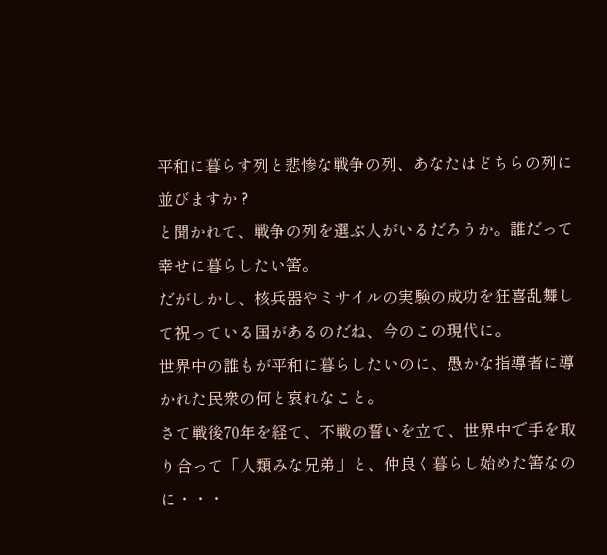平和に暮らす列と悲惨な戦争の列、あなたはどちらの列に並びますか ?
と聞かれて、戦争の列を選ぶ人がいるだろうか。誰だって幸せに暮らしたい筈。
だがしかし、核兵器やミサイルの実験の成功を狂喜乱舞して祝っている国があるのだね、今のこの現代に。
世界中の誰もが平和に暮らしたいのに、愚かな指導者に導かれた民衆の何と哀れなこと。
さて戦後70年を経て、不戦の誓いを立て、世界中で手を取り合って「人類みな兄弟」と、仲良く暮らし始めた筈なのに・・・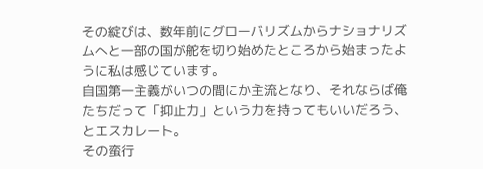その綻びは、数年前にグローバリズムからナショナリズムへと一部の国が舵を切り始めたところから始まったように私は感じています。
自国第一主義がいつの間にか主流となり、それならば俺たちだって「抑止力」という力を持ってもいいだろう、とエスカレート。
その蛮行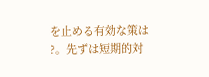を止める有効な策は ?。先ずは短期的対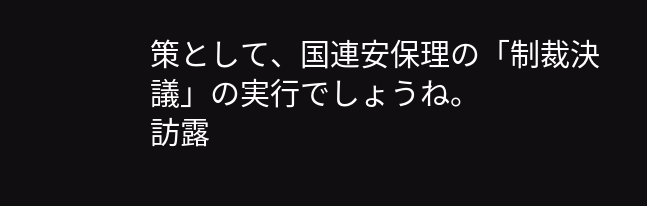策として、国連安保理の「制裁決議」の実行でしょうね。
訪露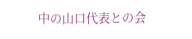中の山口代表との会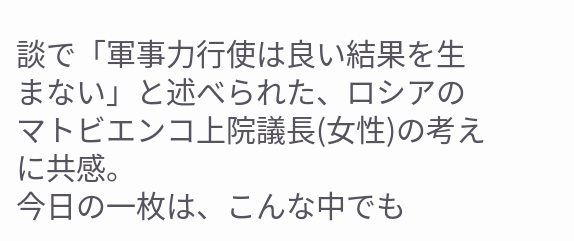談で「軍事力行使は良い結果を生まない」と述べられた、ロシアのマトビエンコ上院議長(女性)の考えに共感。
今日の一枚は、こんな中でも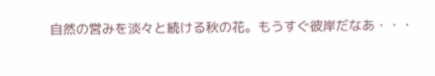自然の営みを淡々と続ける秋の花。もうすぐ彼岸だなあ・・・